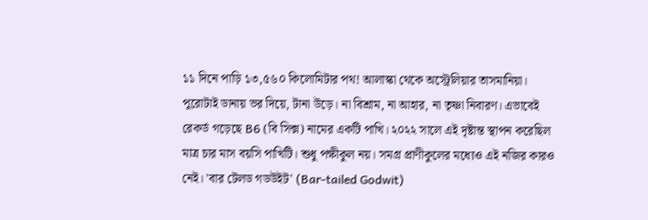১১ দিনে পাড়ি ১৩,৫৬০ কিলোমিটার পথ! আলাস্কা থেকে অস্ট্রেলিয়ার তাসমানিয়া। পুরোটাই ডানায় ভর দিয়ে, টানা উড়ে। না বিশ্রাম, না আহার, না তৃষ্ণা নিবারণ। এভাবেই রেকর্ড গড়েছে B6 (বি সিক্স) নামের একটি পাখি। ২০২২ সালে এই দৃষ্টান্ত স্থাপন করেছিল মাত্র চার মাস বয়সি পাখিটি। শুধু পক্ষীকুল নয়। সমগ্র প্রাণীকুলের মধ্যেও এই নজির কারও নেই। 'বার টেলড গডউইট' (Bar-tailed Godwit)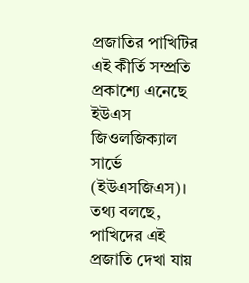প্রজাতির পাখিটির এই কীর্তি সম্প্রতি প্রকাশ্যে এনেছে ইউএস জিওলজিক্যাল সার্ভে (ইউএসজিএস)। তথ্য বলছে, পাখিদের এই প্রজাতি দেখা যায়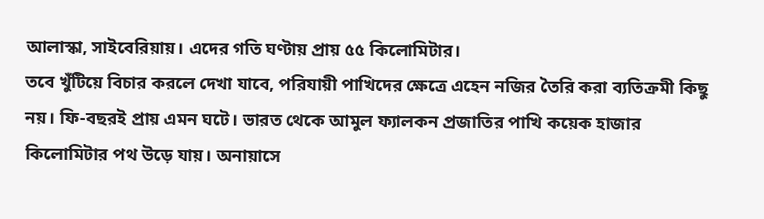আলাস্কা, সাইবেরিয়ায়। এদের গতি ঘণ্টায় প্রায় ৫৫ কিলোমিটার।
তবে খুঁটিয়ে বিচার করলে দেখা যাবে, পরিযায়ী পাখিদের ক্ষেত্রে এহেন নজির তৈরি করা ব্যতিক্রমী কিছু নয়। ফি-বছরই প্রায় এমন ঘটে। ভারত থেকে আমুল ফ্যালকন প্রজাতির পাখি কয়েক হাজার কিলোমিটার পথ উড়ে যায়। অনায়াসে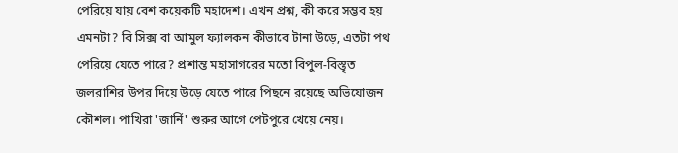পেরিয়ে যায় বেশ কয়েকটি মহাদেশ। এখন প্রশ্ন, কী করে সম্ভব হয় এমনটা? বি সিক্স বা আমুল ফ্যালকন কীভাবে টানা উড়ে, এতটা পথ পেরিয়ে যেতে পারে? প্রশান্ত মহাসাগরের মতো বিপুল-বিস্তৃত জলরাশির উপর দিয়ে উড়ে যেতে পারে পিছনে রয়েছে অভিযোজন কৌশল। পাখিরা 'জার্নি' শুরুর আগে পেটপুরে খেয়ে নেয়।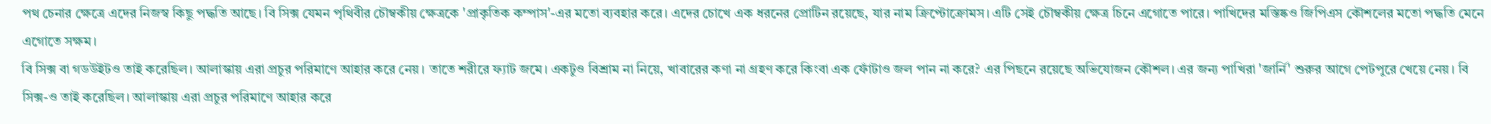পথ চেনার ক্ষেত্রে এদের নিজস্ব কিছু পদ্ধতি আছে। বি সিক্স যেমন পৃথিবীর চৌম্বকীয় ক্ষেত্রকে 'প্রাকৃতিক কম্পাস'-এর মতো ব্যবহার করে। এদের চোখে এক ধরনের প্রোটিন রয়েছে, যার নাম ক্রিপ্টোক্রোমস। এটি সেই চৌম্বকীয় ক্ষেত্র চিনে এগোতে পারে। পাখিদের মস্তিষ্কও জিপিএস কৌশলের মতো পদ্ধতি মেনে এগোতে সক্ষম।
বি সিক্স বা গডউইটও তাই করেছিল। আলাস্কায় এরা প্রচুর পরিমাণে আহার করে নেয়। তাতে শরীরে ফ্যাট জমে। একটুও বিশ্রাম না নিয়ে, খাবারের কণা না গ্রহণ করে কিংবা এক ফোঁটাও জল পান না করে? এর পিছনে রয়েছে অভিযোজন কৌশল। এর জন্য পাখিরা 'জার্নি' শুরুর আগে পেটপুরে খেয়ে নেয়। বি সিক্স-ও তাই করেছিল। আলাস্কায় এরা প্রচুর পরিমাণে আহার করে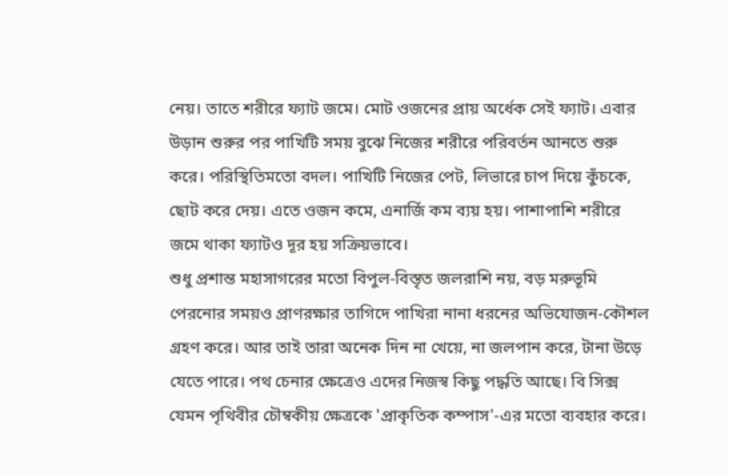নেয়। তাতে শরীরে ফ্যাট জমে। মোট ওজনের প্রায় অর্ধেক সেই ফ্যাট। এবার উড়ান শুরুর পর পাখিটি সময় বুঝে নিজের শরীরে পরিবর্তন আনতে শুরু করে। পরিস্থিতিমতো বদল। পাখিটি নিজের পেট, লিভারে চাপ দিয়ে কুঁচকে, ছোট করে দেয়। এতে ওজন কমে, এনার্জি কম ব্যয় হয়। পাশাপাশি শরীরে জমে থাকা ফ্যাটও দূর হয় সক্রিয়ভাবে।
শুধু প্রশান্ত মহাসাগরের মতো বিপুল-বিস্তৃত জলরাশি নয়, বড় মরুভূমি পেরনোর সময়ও প্রাণরক্ষার তাগিদে পাখিরা নানা ধরনের অভিযোজন-কৌশল গ্রহণ করে। আর তাই তারা অনেক দিন না খেয়ে, না জলপান করে, টানা উড়ে যেতে পারে। পথ চেনার ক্ষেত্রেও এদের নিজস্ব কিছু পদ্ধতি আছে। বি সিক্স যেমন পৃথিবীর চৌম্বকীয় ক্ষেত্রকে 'প্রাকৃতিক কম্পাস'-এর মতো ব্যবহার করে।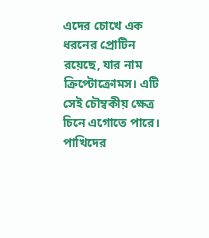এদের চোখে এক ধরনের প্রোটিন রয়েছে, যার নাম ক্রিপ্টোক্রোমস। এটি সেই চৌম্বকীয় ক্ষেত্র চিনে এগোতে পারে। পাখিদের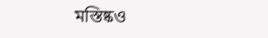মস্তিষ্কও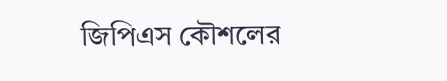জিপিএস কৌশলের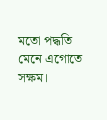মতো পদ্ধতি মেনে এগোতে সক্ষম।